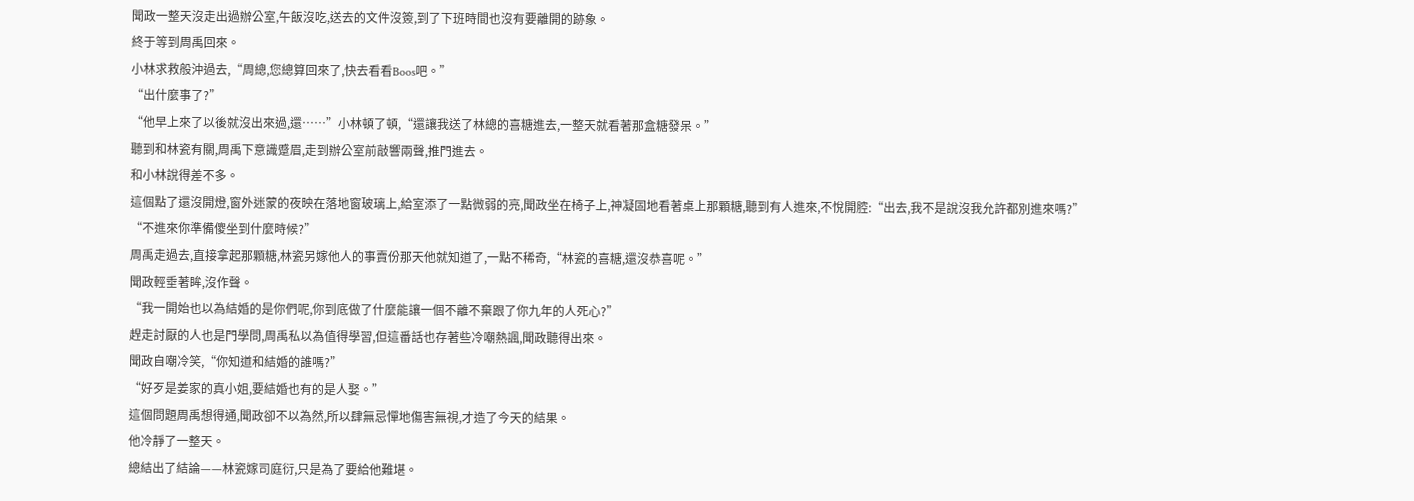聞政一整天沒走出過辦公室,午飯沒吃,送去的文件沒簽,到了下班時間也沒有要離開的跡象。
終于等到周禹回來。
小林求救般沖過去,“周總,您總算回來了,快去看看Boos吧。”
“出什麼事了?”
“他早上來了以後就沒出來過,還……”小林頓了頓,“還讓我送了林總的喜糖進去,一整天就看著那盒糖發呆。”
聽到和林瓷有關,周禹下意識蹙眉,走到辦公室前敲響兩聲,推門進去。
和小林說得差不多。
這個點了還沒開燈,窗外迷蒙的夜映在落地窗玻璃上,給室添了一點微弱的亮,聞政坐在椅子上,神凝固地看著桌上那顆糖,聽到有人進來,不悅開腔:“出去,我不是說沒我允許都別進來嗎?”
“不進來你準備傻坐到什麼時候?”
周禹走過去,直接拿起那顆糖,林瓷另嫁他人的事賣份那天他就知道了,一點不稀奇,“林瓷的喜糖,還沒恭喜呢。”
聞政輕垂著眸,沒作聲。
“我一開始也以為結婚的是你們呢,你到底做了什麼能讓一個不離不棄跟了你九年的人死心?”
趕走討厭的人也是門學問,周禹私以為值得學習,但這番話也存著些冷嘲熱諷,聞政聽得出來。
聞政自嘲冷笑,“你知道和結婚的誰嗎?”
“好歹是姜家的真小姐,要結婚也有的是人娶。”
這個問題周禹想得通,聞政卻不以為然,所以肆無忌憚地傷害無視,才造了今天的結果。
他冷靜了一整天。
總結出了結論——林瓷嫁司庭衍,只是為了要給他難堪。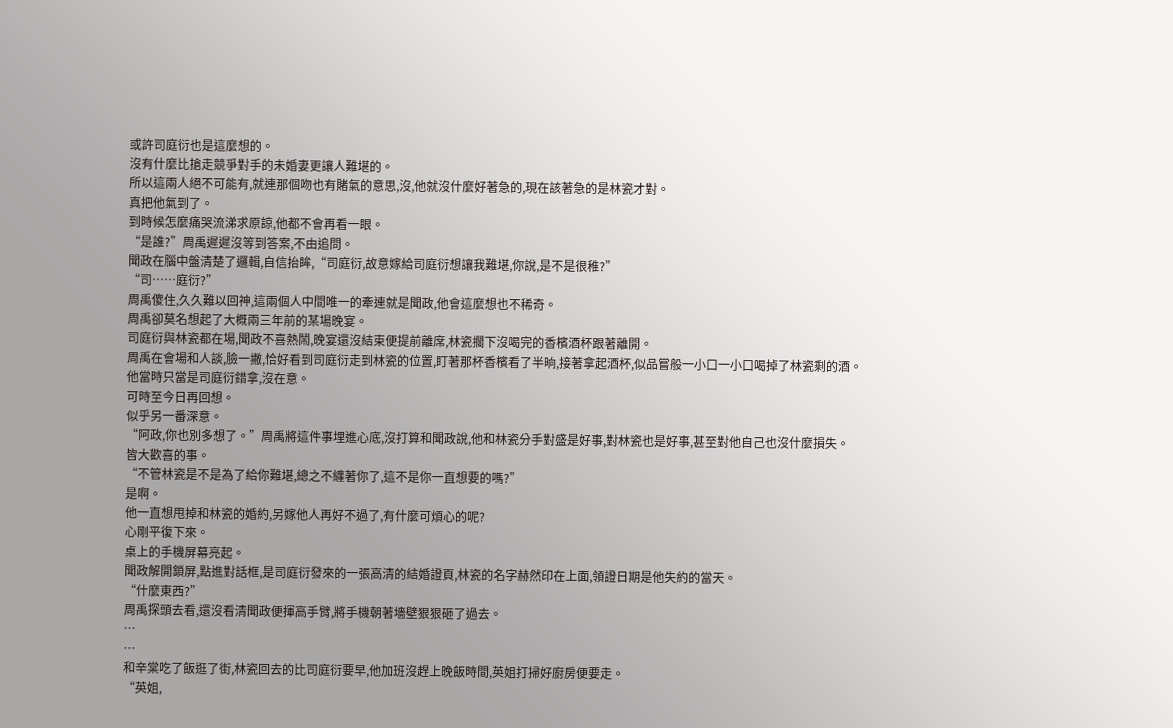或許司庭衍也是這麼想的。
沒有什麼比搶走競爭對手的未婚妻更讓人難堪的。
所以這兩人絕不可能有,就連那個吻也有賭氣的意思,沒,他就沒什麼好著急的,現在該著急的是林瓷才對。
真把他氣到了。
到時候怎麼痛哭流涕求原諒,他都不會再看一眼。
“是誰?”周禹遲遲沒等到答案,不由追問。
聞政在腦中盤清楚了邏輯,自信抬眸,“司庭衍,故意嫁給司庭衍想讓我難堪,你說,是不是很稚?”
“司……庭衍?”
周禹傻住,久久難以回神,這兩個人中間唯一的牽連就是聞政,他會這麼想也不稀奇。
周禹卻莫名想起了大概兩三年前的某場晚宴。
司庭衍與林瓷都在場,聞政不喜熱鬧,晚宴還沒結束便提前離席,林瓷擱下沒喝完的香檳酒杯跟著離開。
周禹在會場和人談,臉一撇,恰好看到司庭衍走到林瓷的位置,盯著那杯香檳看了半晌,接著拿起酒杯,似品嘗般一小口一小口喝掉了林瓷剩的酒。
他當時只當是司庭衍錯拿,沒在意。
可時至今日再回想。
似乎另一番深意。
“阿政,你也別多想了。”周禹將這件事埋進心底,沒打算和聞政說,他和林瓷分手對盛是好事,對林瓷也是好事,甚至對他自己也沒什麼損失。
皆大歡喜的事。
“不管林瓷是不是為了給你難堪,總之不纏著你了,這不是你一直想要的嗎?”
是啊。
他一直想甩掉和林瓷的婚約,另嫁他人再好不過了,有什麼可煩心的呢?
心剛平復下來。
桌上的手機屏幕亮起。
聞政解開鎖屏,點進對話框,是司庭衍發來的一張高清的結婚證頁,林瓷的名字赫然印在上面,領證日期是他失約的當天。
“什麼東西?”
周禹探頭去看,還沒看清聞政便揮高手臂,將手機朝著墻壁狠狠砸了過去。
…
…
和辛棠吃了飯逛了街,林瓷回去的比司庭衍要早,他加班沒趕上晚飯時間,英姐打掃好廚房便要走。
“英姐,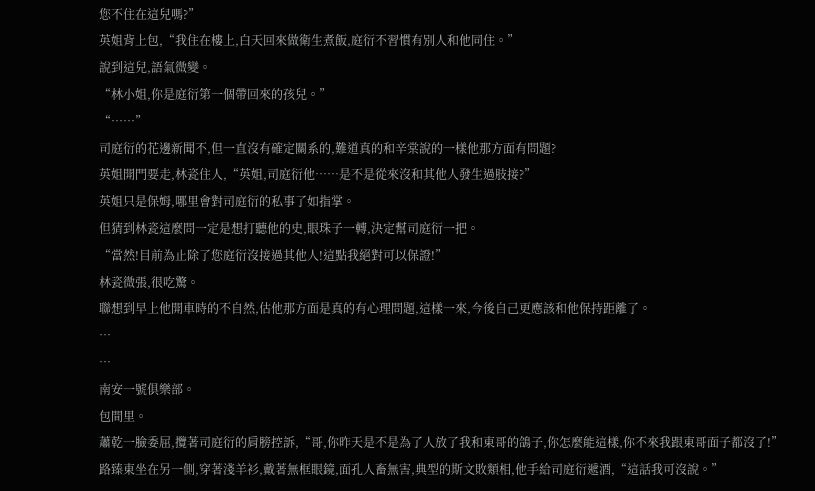您不住在這兒嗎?”
英姐背上包,“我住在樓上,白天回來做衛生煮飯,庭衍不習慣有別人和他同住。”
說到這兒,語氣微變。
“林小姐,你是庭衍第一個帶回來的孩兒。”
“……”
司庭衍的花邊新聞不,但一直沒有確定關系的,難道真的和辛棠說的一樣他那方面有問題?
英姐開門要走,林瓷住人,“英姐,司庭衍他……是不是從來沒和其他人發生過肢接?”
英姐只是保姆,哪里會對司庭衍的私事了如指掌。
但猜到林瓷這麼問一定是想打聽他的史,眼珠子一轉,決定幫司庭衍一把。
“當然!目前為止除了您庭衍沒接過其他人!這點我絕對可以保證!”
林瓷微張,很吃驚。
聯想到早上他開車時的不自然,估他那方面是真的有心理問題,這樣一來,今後自己更應該和他保持距離了。
…
…
南安一號俱樂部。
包間里。
蕭乾一臉委屈,攬著司庭衍的肩膀控訴,“哥,你昨天是不是為了人放了我和東哥的鴿子,你怎麼能這樣,你不來我跟東哥面子都沒了!”
路臻東坐在另一側,穿著淺羊衫,戴著無框眼鏡,面孔人畜無害,典型的斯文敗類相,他手給司庭衍遞酒,“這話我可沒說。”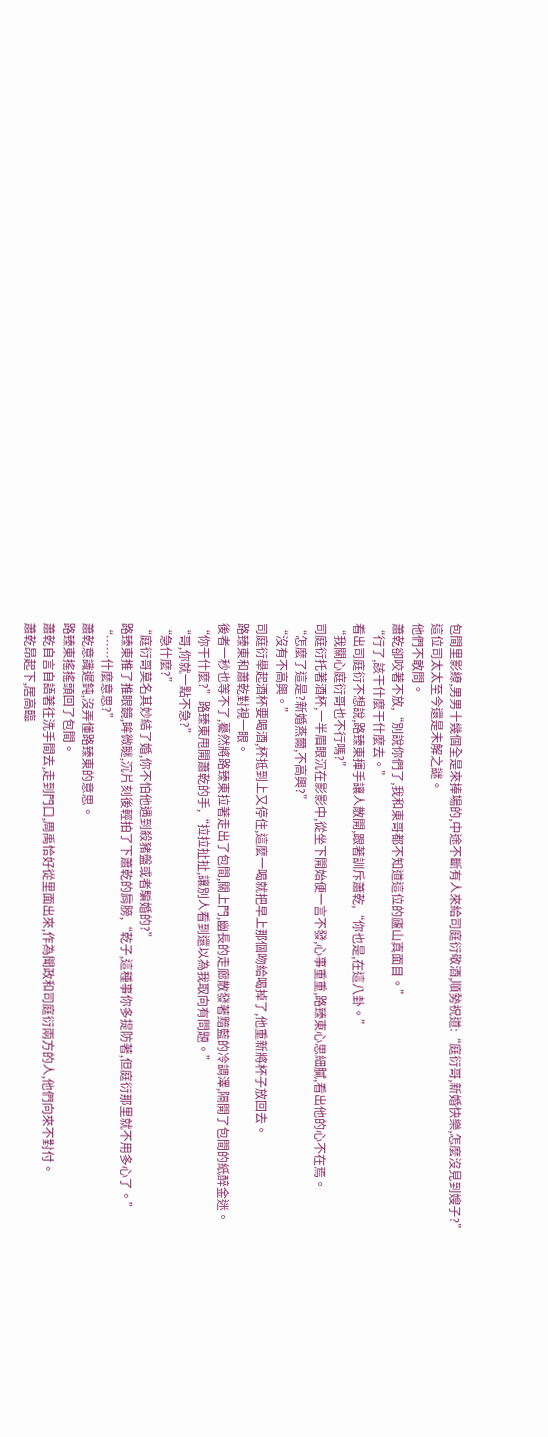包間里影繚,男男十幾個全是來捧場的,中途不斷有人來給司庭衍敬酒,順勢祝道:“庭衍哥,新婚快樂,怎麼沒見到嫂子?”
這位司太太至今還是未解之謎。
他們不敢問。
蕭乾卻咬著不放,“別說你們了,我和東哥都不知道這位的廬山真面目。”
“行了,該干什麼干什麼去。”
看出司庭衍不想說,路臻東揮手讓人散開,跟著訓斥蕭乾,“你也是,在這八卦。”
“我關心庭衍哥也不行嗎?”
司庭衍托著酒杯,一半眉眼沉在影影中,從坐下開始便一言不發,心事重重,路臻東心思細膩,看出他的心不在焉。
“怎麼了這是?新婚燕爾,不高興?”
“沒有不高興。”
司庭衍舉起酒杯要喝酒,杯抵到上又停住,這麼一喝就把早上那個吻給喝掉了,他重新將杯子放回去。
路臻東和蕭乾對視一眼。
後者一秒也等不了,驀然將路臻東拉著走出了包間,關上門,幽長的走廊散發著黯藍的冷調澤,隔開了包間的紙醉金迷。
“你干什麼?”路臻東甩開蕭乾的手,“拉拉扯扯,讓別人看到還以為我取向有問題。”
“哥,你就一點不急?”
“急什麼?”
“庭衍哥莫名其妙結了婚,你不怕他遇到殺豬盤或者騙婚的?”
路臻東推了推眼鏡,眸微瞇,沉片刻後輕拍了下蕭乾的肩膀,“乾子,這種事你多提防著,但庭衍那里就不用多心了。”
“……什麼意思?”
蕭乾意識遲鈍,沒弄懂路臻東的意思。
路臻東搖搖頭回了包間。
蕭乾自言自語著往洗手間去,走到門口,周禹恰好從里面出來,作為聞政和司庭衍兩方的人,他們向來不對付。
蕭乾昂起下,居高臨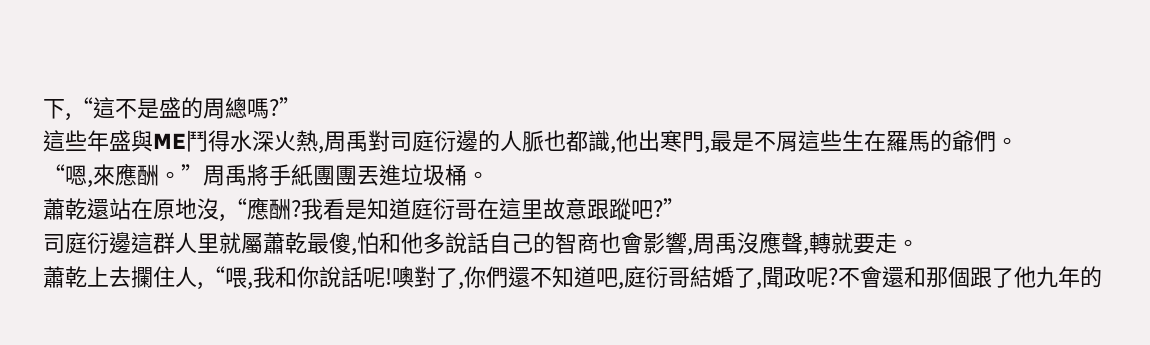下,“這不是盛的周總嗎?”
這些年盛與ME鬥得水深火熱,周禹對司庭衍邊的人脈也都識,他出寒門,最是不屑這些生在羅馬的爺們。
“嗯,來應酬。”周禹將手紙團團丟進垃圾桶。
蕭乾還站在原地沒,“應酬?我看是知道庭衍哥在這里故意跟蹤吧?”
司庭衍邊這群人里就屬蕭乾最傻,怕和他多說話自己的智商也會影響,周禹沒應聲,轉就要走。
蕭乾上去攔住人,“喂,我和你說話呢!噢對了,你們還不知道吧,庭衍哥結婚了,聞政呢?不會還和那個跟了他九年的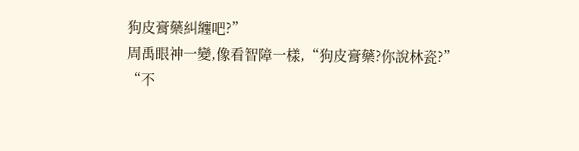狗皮膏藥糾纏吧?”
周禹眼神一變,像看智障一樣,“狗皮膏藥?你說林瓷?”
“不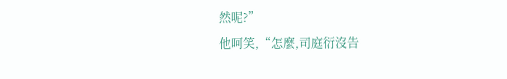然呢?”
他呵笑,“怎麼,司庭衍沒告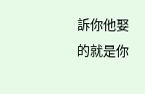訴你他娶的就是你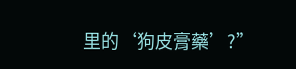里的‘狗皮膏藥’?”